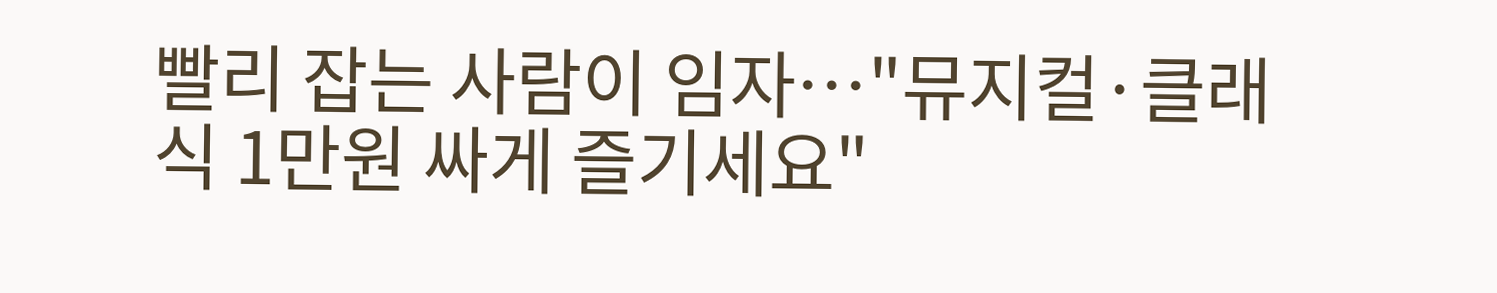빨리 잡는 사람이 임자…"뮤지컬·클래식 1만원 싸게 즐기세요"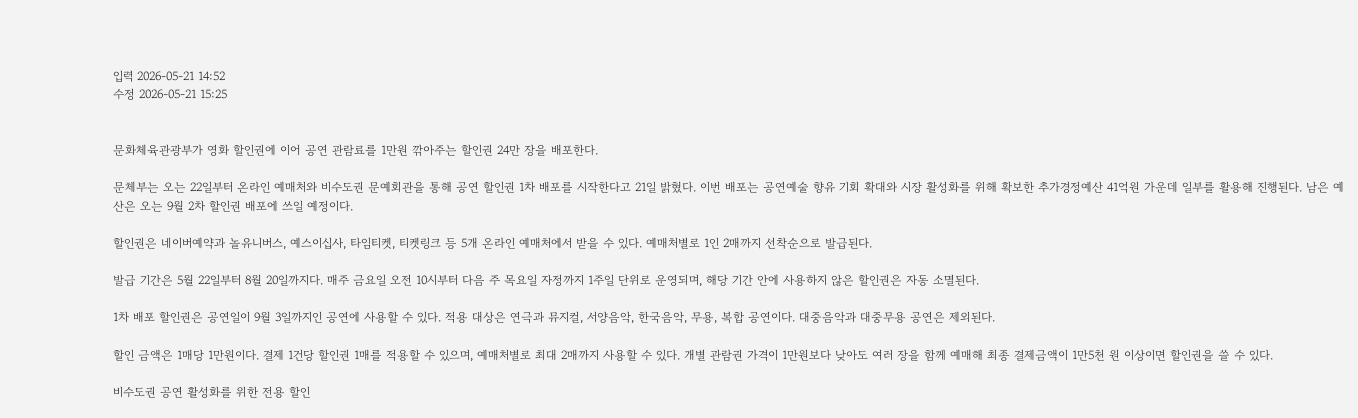입력 2026-05-21 14:52
수정 2026-05-21 15:25


문화체육관광부가 영화 할인권에 이어 공연 관람료를 1만원 깎아주는 할인권 24만 장을 배포한다.

문체부는 오는 22일부터 온라인 예매처와 비수도권 문예회관을 통해 공연 할인권 1차 배포를 시작한다고 21일 밝혔다. 이번 배포는 공연예술 향유 기회 확대와 시장 활성화를 위해 확보한 추가경정예산 41억원 가운데 일부를 활용해 진행된다. 남은 예산은 오는 9월 2차 할인권 배포에 쓰일 예정이다.

할인권은 네이버예약과 놀유니버스, 예스이십사, 타임티켓, 티켓링크 등 5개 온라인 예매처에서 받을 수 있다. 예매처별로 1인 2매까지 선착순으로 발급된다.

발급 기간은 5월 22일부터 8월 20일까지다. 매주 금요일 오전 10시부터 다음 주 목요일 자정까지 1주일 단위로 운영되며, 해당 기간 안에 사용하지 않은 할인권은 자동 소멸된다.

1차 배포 할인권은 공연일이 9월 3일까지인 공연에 사용할 수 있다. 적용 대상은 연극과 뮤지컬, 서양음악, 한국음악, 무용, 복합 공연이다. 대중음악과 대중무용 공연은 제외된다.

할인 금액은 1매당 1만원이다. 결제 1건당 할인권 1매를 적용할 수 있으며, 예매처별로 최대 2매까지 사용할 수 있다. 개별 관람권 가격이 1만원보다 낮아도 여러 장을 함께 예매해 최종 결제금액이 1만5천 원 이상이면 할인권을 쓸 수 있다.

비수도권 공연 활성화를 위한 전용 할인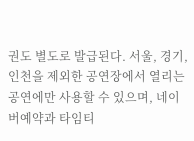권도 별도로 발급된다. 서울, 경기, 인천을 제외한 공연장에서 열리는 공연에만 사용할 수 있으며, 네이버예약과 타임티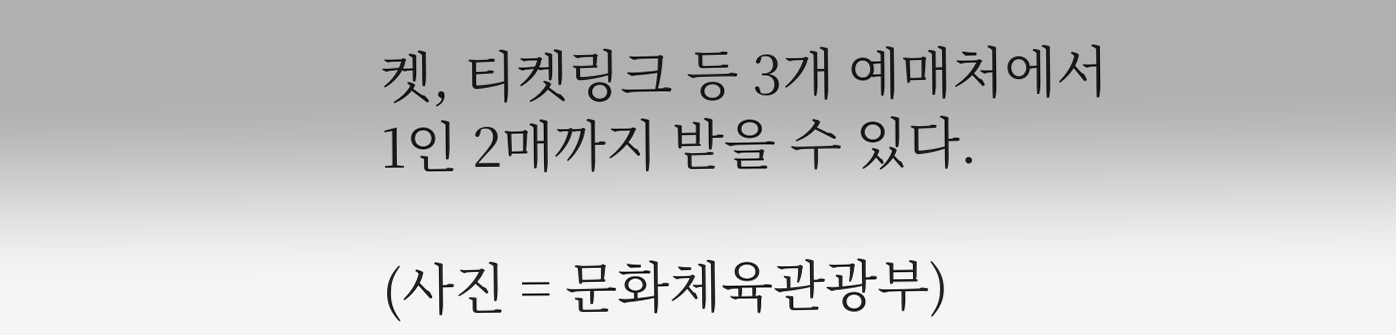켓, 티켓링크 등 3개 예매처에서 1인 2매까지 받을 수 있다.

(사진 = 문화체육관광부)